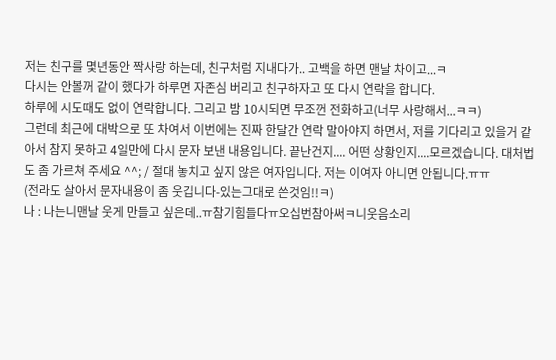저는 친구를 몇년동안 짝사랑 하는데, 친구처럼 지내다가.. 고백을 하면 맨날 차이고...ㅋ
다시는 안볼꺼 같이 했다가 하루면 자존심 버리고 친구하자고 또 다시 연락을 합니다.
하루에 시도때도 없이 연락합니다. 그리고 밤 10시되면 무조껀 전화하고(너무 사랑해서...ㅋㅋ)
그런데 최근에 대박으로 또 차여서 이번에는 진짜 한달간 연락 말아야지 하면서, 저를 기다리고 있을거 같아서 참지 못하고 4일만에 다시 문자 보낸 내용입니다. 끝난건지.... 어떤 상황인지....모르겠습니다. 대처법도 좀 가르쳐 주세요 ^^; / 절대 놓치고 싶지 않은 여자입니다. 저는 이여자 아니면 안됩니다.ㅠㅠ
(전라도 살아서 문자내용이 좀 웃깁니다-있는그대로 쓴것임!!ㅋ)
나 : 나는니맨날 웃게 만들고 싶은데..ㅠ참기힘들다ㅠ오십번참아써ㅋ니웃음소리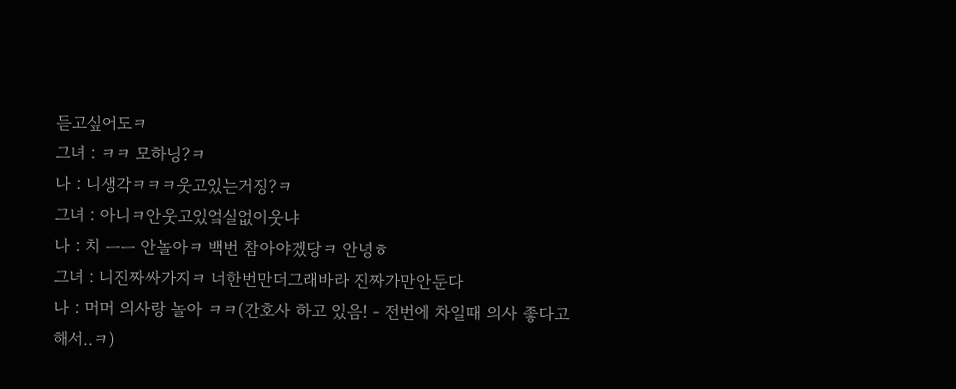듣고싶어도ㅋ
그녀 : ㅋㅋ 모하닝?ㅋ
나 : 니생각ㅋㅋㅋ웃고있는거징?ㅋ
그녀 : 아니ㅋ안웃고있엌실없이웃냐
나 : 치 ㅡㅡ 안놀아ㅋ 백번 참아야겠당ㅋ 안녕ㅎ
그녀 : 니진짜싸가지ㅋ 너한번만더그래바라 진짜가만안둔다
나 : 머머 의사랑 놀아 ㅋㅋ(간호사 하고 있음! - 전번에 차일때 의사 좋다고 해서..ㅋ)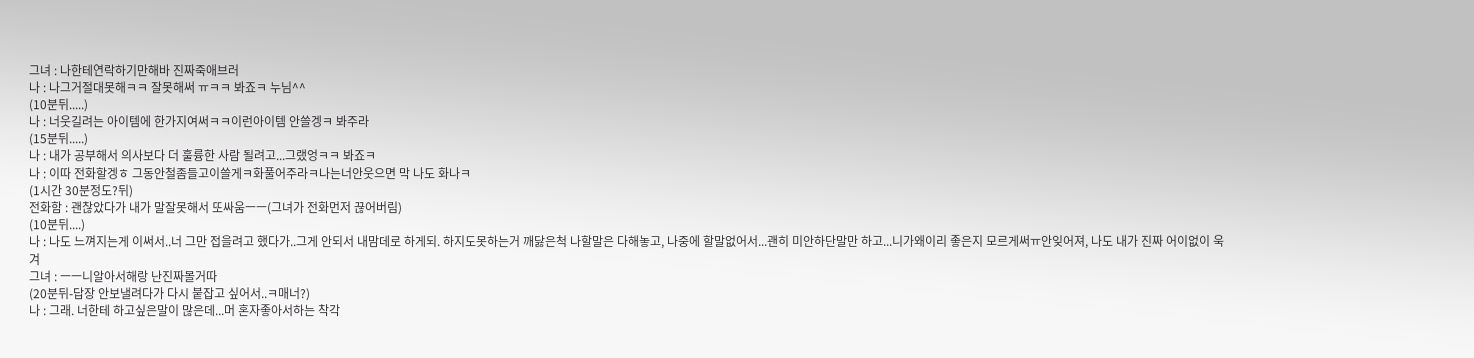그녀 : 나한테연락하기만해바 진짜죽애브러
나 : 나그거절대못해ㅋㅋ 잘못해써 ㅠㅋㅋ 봐죠ㅋ 누님^^
(10분뒤.....)
나 : 너웃길려는 아이템에 한가지여써ㅋㅋ이런아이템 안쓸겡ㅋ 봐주라
(15분뒤.....)
나 : 내가 공부해서 의사보다 더 훌륭한 사람 될려고...그랬엉ㅋㅋ 봐죠ㅋ
나 : 이따 전화할겡ㅎ 그동안철좀들고이쓸게ㅋ화풀어주라ㅋ나는너안웃으면 막 나도 화나ㅋ
(1시간 30분정도?뒤)
전화함 : 괜찮았다가 내가 말잘못해서 또싸움ㅡㅡ(그녀가 전화먼저 끊어버림)
(10분뒤....)
나 : 나도 느껴지는게 이써서..너 그만 접을려고 했다가..그게 안되서 내맘데로 하게되. 하지도못하는거 깨닳은척 나할말은 다해놓고, 나중에 할말없어서...괜히 미안하단말만 하고...니가왜이리 좋은지 모르게써ㅠ안잊어져, 나도 내가 진짜 어이없이 욱겨
그녀 : ㅡㅡ니알아서해랑 난진짜몰거따
(20분뒤-답장 안보낼려다가 다시 붙잡고 싶어서..ㅋ매너?)
나 : 그래. 너한테 하고싶은말이 많은데...머 혼자좋아서하는 착각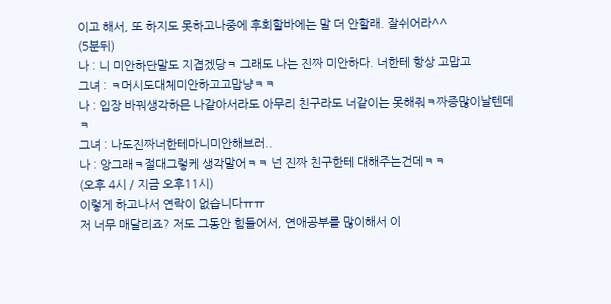이고 해서, 또 하지도 못하고나중에 후회할바에는 말 더 안할래. 잘쉬어라^^
(5분뒤)
나 : 니 미안하단말도 지겹겠당ㅋ 그래도 나는 진짜 미안하다. 너한테 항상 고맙고
그녀 : ㅋ머시도대체미안하고고맙냥ㅋㅋ
나 : 입장 바꿔생각하믄 나같아서라도 아무리 친구라도 너같이는 못해줘ㅋ짜증많이날텐데ㅋ
그녀 : 나도진짜너한테마니미안해브러..
나 : 앙그래ㅋ절대그렇케 생각말어ㅋㅋ 넌 진짜 친구한테 대해주는건데ㅋㅋ
(오후 4시 / 지금 오후11시)
이렇게 하고나서 연락이 없습니다ㅠㅠ
저 너무 매달리죠? 저도 그동안 힘들어서, 연애공부를 많이해서 이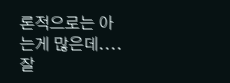론적으로는 아는게 많은데....
잘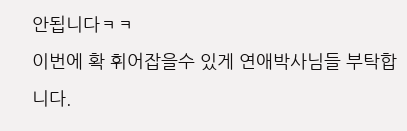안됩니다ㅋㅋ
이번에 확 휘어잡을수 있게 연애박사님들 부탁합니다.